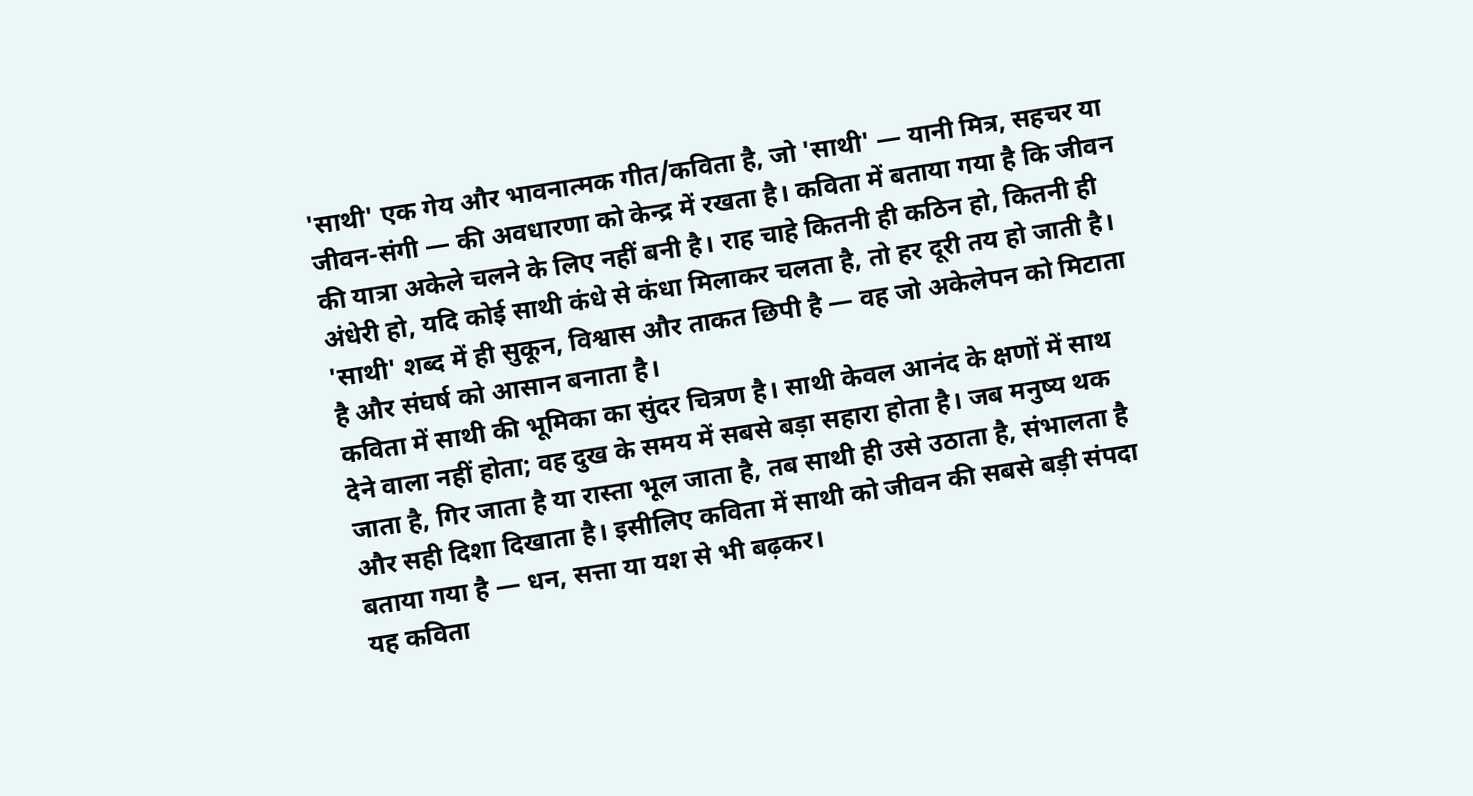'साथी' एक गेय और भावनात्मक गीत/कविता है, जो 'साथी' — यानी मित्र, सहचर या जीवन-संगी — की अवधारणा को केन्द्र में रखता है। कविता में बताया गया है कि जीवन की यात्रा अकेले चलने के लिए नहीं बनी है। राह चाहे कितनी ही कठिन हो, कितनी ही अंधेरी हो, यदि कोई साथी कंधे से कंधा मिलाकर चलता है, तो हर दूरी तय हो जाती है। 'साथी' शब्द में ही सुकून, विश्वास और ताकत छिपी है — वह जो अकेलेपन को मिटाता है और संघर्ष को आसान बनाता है।
कविता में साथी की भूमिका का सुंदर चित्रण है। साथी केवल आनंद के क्षणों में साथ देने वाला नहीं होता; वह दुख के समय में सबसे बड़ा सहारा होता है। जब मनुष्य थक जाता है, गिर जाता है या रास्ता भूल जाता है, तब साथी ही उसे उठाता है, संभालता है और सही दिशा दिखाता है। इसीलिए कविता में साथी को जीवन की सबसे बड़ी संपदा बताया गया है — धन, सत्ता या यश से भी बढ़कर।
यह कविता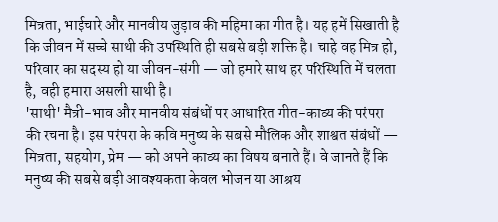मित्रता, भाईचारे और मानवीय जुड़ाव की महिमा का गीत है। यह हमें सिखाती है कि जीवन में सच्चे साथी की उपस्थिति ही सबसे बड़ी शक्ति है। चाहे वह मित्र हो, परिवार का सदस्य हो या जीवन-संगी — जो हमारे साथ हर परिस्थिति में चलता है, वही हमारा असली साथी है।
'साथी' मैत्री-भाव और मानवीय संबंधों पर आधारित गीत-काव्य की परंपरा की रचना है। इस परंपरा के कवि मनुष्य के सबसे मौलिक और शाश्वत संबंधों — मित्रता, सहयोग, प्रेम — को अपने काव्य का विषय बनाते हैं। वे जानते हैं कि मनुष्य की सबसे बड़ी आवश्यकता केवल भोजन या आश्रय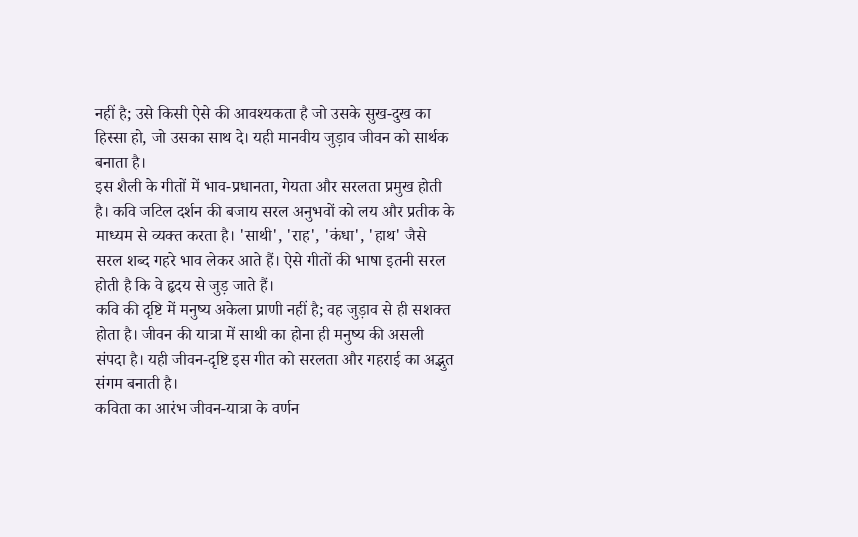नहीं है; उसे किसी ऐसे की आवश्यकता है जो उसके सुख-दुख का हिस्सा हो, जो उसका साथ दे। यही मानवीय जुड़ाव जीवन को सार्थक बनाता है।
इस शैली के गीतों में भाव-प्रधानता, गेयता और सरलता प्रमुख होती है। कवि जटिल दर्शन की बजाय सरल अनुभवों को लय और प्रतीक के माध्यम से व्यक्त करता है। 'साथी', 'राह', 'कंधा', 'हाथ' जैसे सरल शब्द गहरे भाव लेकर आते हैं। ऐसे गीतों की भाषा इतनी सरल होती है कि वे हृदय से जुड़ जाते हैं।
कवि की दृष्टि में मनुष्य अकेला प्राणी नहीं है; वह जुड़ाव से ही सशक्त होता है। जीवन की यात्रा में साथी का होना ही मनुष्य की असली संपदा है। यही जीवन-दृष्टि इस गीत को सरलता और गहराई का अद्भुत संगम बनाती है।
कविता का आरंभ जीवन-यात्रा के वर्णन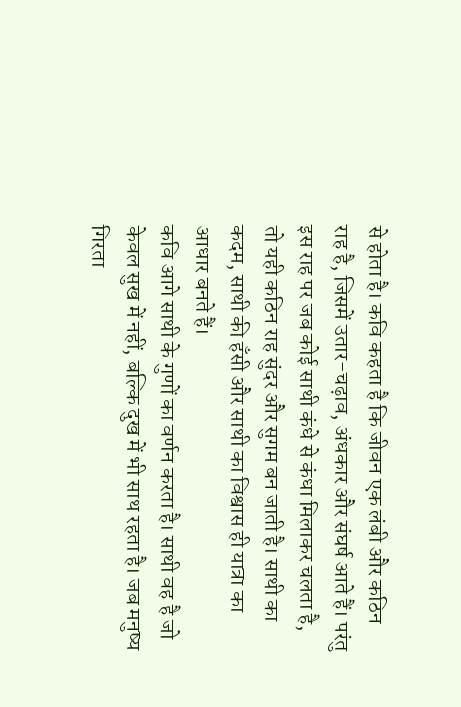से होता है। कवि कहता है कि जीवन एक लंबी और कठिन राह है, जिसमें उतार-चढ़ाव, अंधकार और संघर्ष आते हैं। परंतु इस राह पर जब कोई साथी कंधे से कंधा मिलाकर चलता है, तो यही कठिन राह सुंदर और सुगम बन जाती है। साथी का कदम, साथी की हँसी और साथी का विश्वास ही यात्रा का आधार बनते हैं।
कवि आगे साथी के गुणों का वर्णन करता है। साथी वह है जो केवल सुख में नहीं, बल्कि दुख में भी साथ रहता है। जब मनुष्य गिरता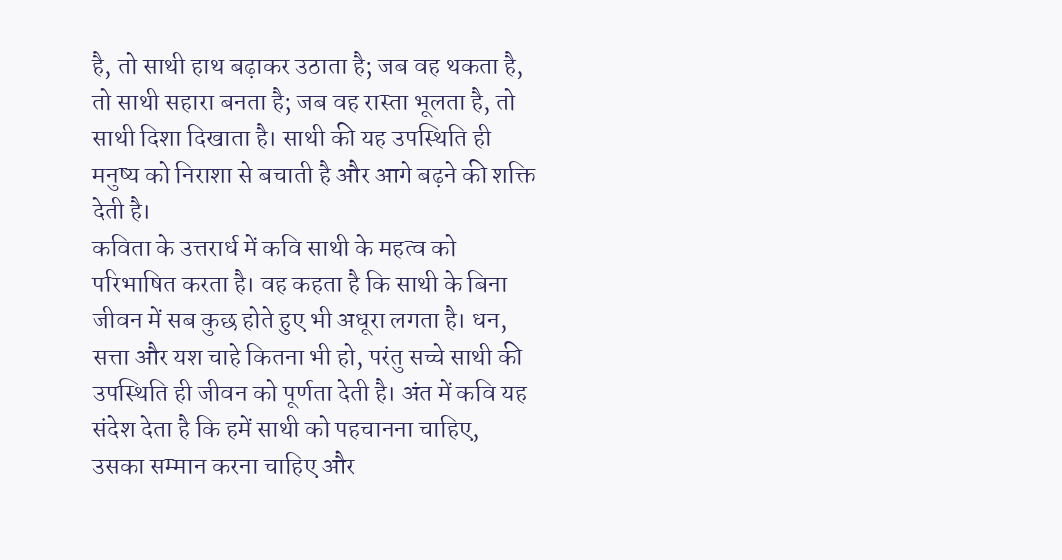है, तो साथी हाथ बढ़ाकर उठाता है; जब वह थकता है, तो साथी सहारा बनता है; जब वह रास्ता भूलता है, तो साथी दिशा दिखाता है। साथी की यह उपस्थिति ही मनुष्य को निराशा से बचाती है और आगे बढ़ने की शक्ति देती है।
कविता के उत्तरार्ध में कवि साथी के महत्व को परिभाषित करता है। वह कहता है कि साथी के बिना जीवन में सब कुछ होते हुए भी अधूरा लगता है। धन, सत्ता और यश चाहे कितना भी हो, परंतु सच्चे साथी की उपस्थिति ही जीवन को पूर्णता देती है। अंत में कवि यह संदेश देता है कि हमें साथी को पहचानना चाहिए, उसका सम्मान करना चाहिए और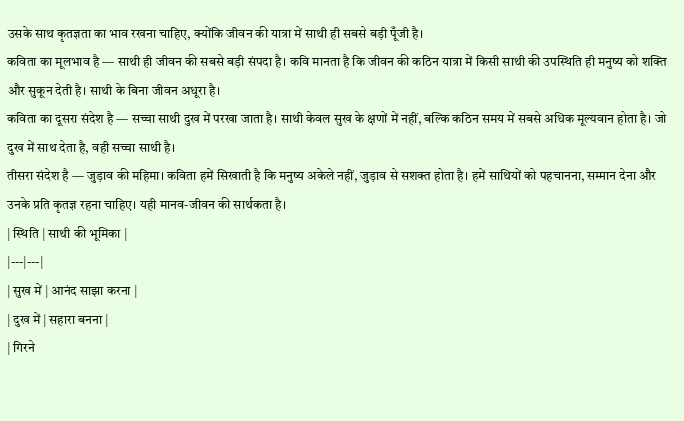उसके साथ कृतज्ञता का भाव रखना चाहिए, क्योंकि जीवन की यात्रा में साथी ही सबसे बड़ी पूँजी है।
कविता का मूलभाव है — साथी ही जीवन की सबसे बड़ी संपदा है। कवि मानता है कि जीवन की कठिन यात्रा में किसी साथी की उपस्थिति ही मनुष्य को शक्ति और सुकून देती है। साथी के बिना जीवन अधूरा है।
कविता का दूसरा संदेश है — सच्चा साथी दुख में परखा जाता है। साथी केवल सुख के क्षणों में नहीं, बल्कि कठिन समय में सबसे अधिक मूल्यवान होता है। जो दुख में साथ देता है, वही सच्चा साथी है।
तीसरा संदेश है — जुड़ाव की महिमा। कविता हमें सिखाती है कि मनुष्य अकेले नहीं, जुड़ाव से सशक्त होता है। हमें साथियों को पहचानना, सम्मान देना और उनके प्रति कृतज्ञ रहना चाहिए। यही मानव-जीवन की सार्थकता है।
| स्थिति | साथी की भूमिका |
|---|---|
| सुख में | आनंद साझा करना |
| दुख में | सहारा बनना |
| गिरने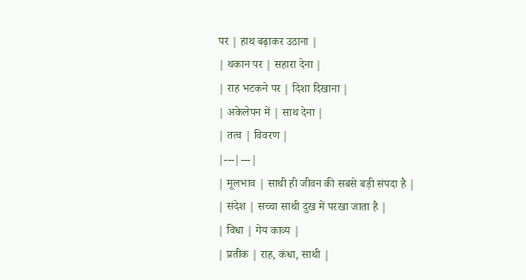पर | हाथ बढ़ाकर उठाना |
| थकान पर | सहारा देना |
| राह भटकने पर | दिशा दिखाना |
| अकेलेपन में | साथ देना |
| तत्व | विवरण |
|---|---|
| मूलभाव | साथी ही जीवन की सबसे बड़ी संपदा है |
| संदेश | सच्चा साथी दुख में परखा जाता है |
| विधा | गेय काव्य |
| प्रतीक | राह, कंधा, साथी |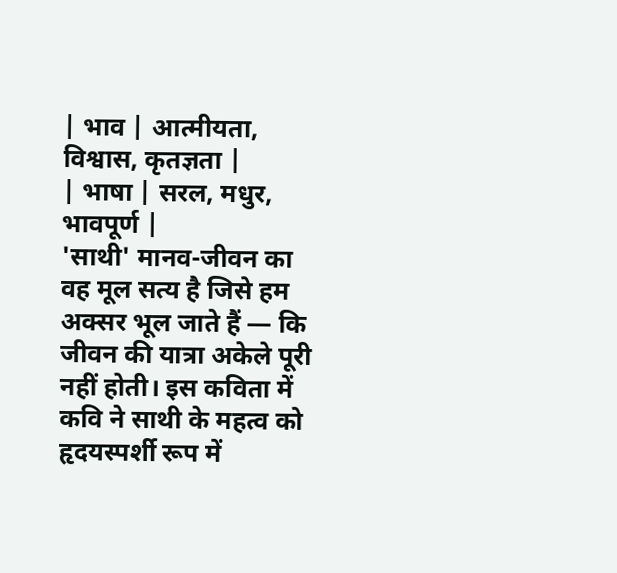| भाव | आत्मीयता, विश्वास, कृतज्ञता |
| भाषा | सरल, मधुर, भावपूर्ण |
'साथी' मानव-जीवन का वह मूल सत्य है जिसे हम अक्सर भूल जाते हैं — कि जीवन की यात्रा अकेले पूरी नहीं होती। इस कविता में कवि ने साथी के महत्व को हृदयस्पर्शी रूप में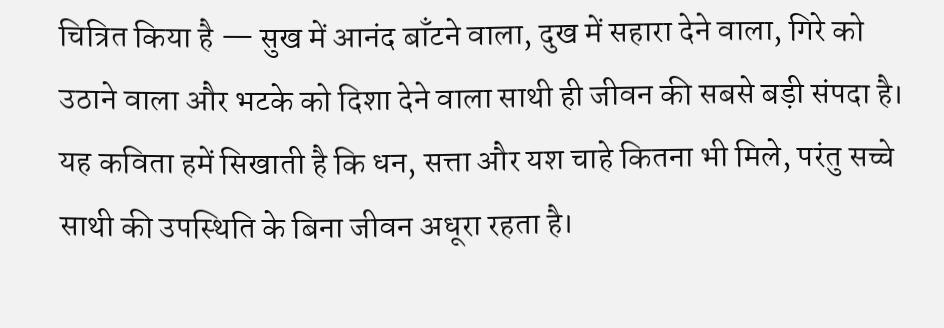चित्रित किया है — सुख में आनंद बाँटने वाला, दुख में सहारा देने वाला, गिरे को उठाने वाला और भटके को दिशा देने वाला साथी ही जीवन की सबसे बड़ी संपदा है। यह कविता हमें सिखाती है कि धन, सत्ता और यश चाहे कितना भी मिले, परंतु सच्चे साथी की उपस्थिति के बिना जीवन अधूरा रहता है।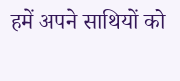हमें अपने साथियों को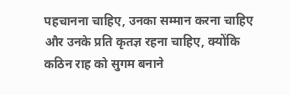पहचानना चाहिए, उनका सम्मान करना चाहिए और उनके प्रति कृतज्ञ रहना चाहिए, क्योंकि कठिन राह को सुगम बनाने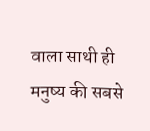वाला साथी ही मनुष्य की सबसे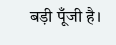बड़ी पूँजी है।